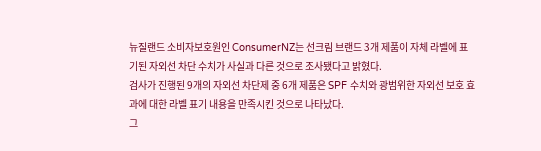뉴질랜드 소비자보호원인 ConsumerNZ는 선크림 브랜드 3개 제품이 자체 라벨에 표기된 자외선 차단 수치가 사실과 다른 것으로 조사됐다고 밝혔다.
검사가 진행된 9개의 자외선 차단제 중 6개 제품은 SPF 수치와 광범위한 자외선 보호 효과에 대한 라벨 표기 내용을 만족시킨 것으로 나타났다.
그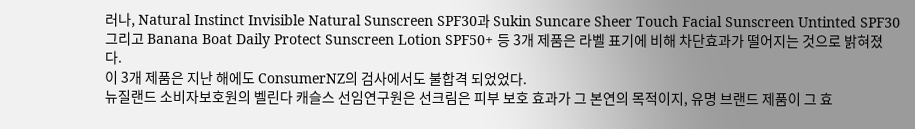러나, Natural Instinct Invisible Natural Sunscreen SPF30과 Sukin Suncare Sheer Touch Facial Sunscreen Untinted SPF30 그리고 Banana Boat Daily Protect Sunscreen Lotion SPF50+ 등 3개 제품은 라벨 표기에 비해 차단효과가 떨어지는 것으로 밝혀졌다.
이 3개 제품은 지난 해에도 ConsumerNZ의 검사에서도 불합격 되었었다.
뉴질랜드 소비자보호원의 벨린다 캐슬스 선임연구원은 선크림은 피부 보호 효과가 그 본연의 목적이지, 유명 브랜드 제품이 그 효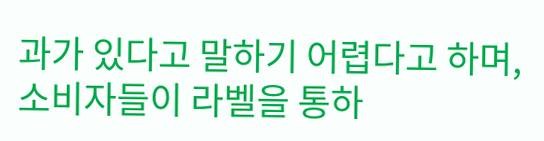과가 있다고 말하기 어렵다고 하며, 소비자들이 라벨을 통하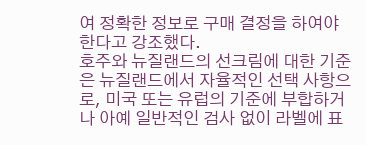여 정확한 정보로 구매 결정을 하여야 한다고 강조했다.
호주와 뉴질랜드의 선크림에 대한 기준은 뉴질랜드에서 자율적인 선택 사항으로, 미국 또는 유럽의 기준에 부합하거나 아예 일반적인 검사 없이 라벨에 표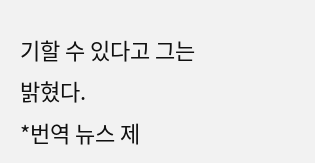기할 수 있다고 그는 밝혔다.
*번역 뉴스 제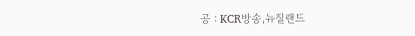공 : KCR방송,뉴질랜드